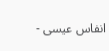انفاس عیسی -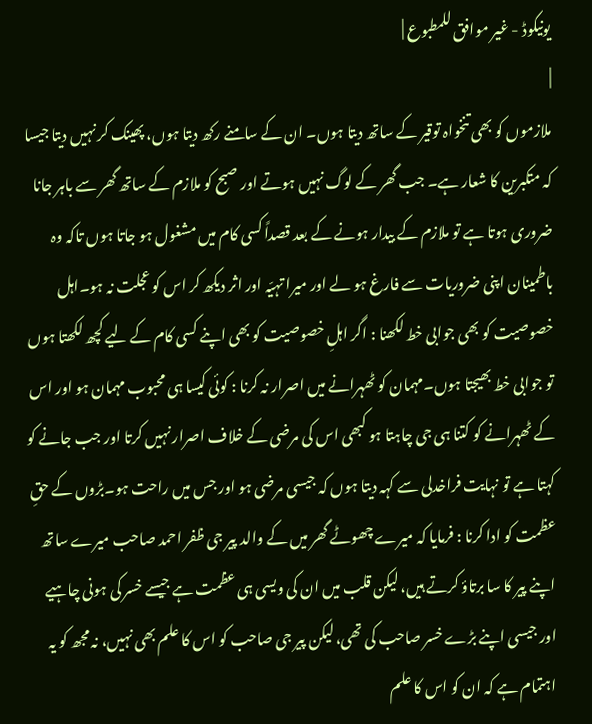یونیکوڈ - غیر موافق للمطبوع |
|
ملازموں کو بھی تنخواہ توقیر کے ساتھ دیتا ہوں۔ ان کے سامنے رکھ دیتا ہوں، پھینک کر نہیں دیتا جیسا کہ متکبرین کا شعار ہے۔ جب گھر کے لوگ نہیں ہوتے اور صبح کو ملازم کے ساتھ گھر سے باہر جانا ضروری ہوتا ہے تو ملازم کے بیدار ہونے کے بعد قصداً کسی کام میں مشغول ہو جاتا ہوں تاکہ وہ باطمینان اپنی ضروریات سے فارغ ہو لے اور میرا تہیّہ اور اثر دیکھ کر اس کو عجلت نہ ہو۔اہل خصوصیت کو بھی جوابی خط لکھنا : اگر اہلِ خصوصیت کو بھی اپنے کسی کام کے لیے کچھ لکھتا ہوں تو جوابی خط بھیجتا ہوں۔مہمان کو ٹھہرانے میں اصرار نہ کرنا : کوئی کیسا ہی محبوب مہمان ہو اور اس کے ٹھہرانے کو کتنا ہی جی چاہتا ہو کبھی اس کی مرضی کے خلاف اصرار نہیں کرتا اور جب جانے کو کہتا ہے تو نہایت فراخدلی سے کہہ دیتا ہوں کہ جیسی مرضی ہو اور جس میں راحت ہو۔بڑوں کے حقِ عظمت کو ادا کرنا : فرمایا کہ میرے چھوٹے گھر میں کے والد پیر جی ظفر احمد صاحب میرے ساتھ اپنے پیر کا سا برتاؤ کرتے ہیں، لیکن قلب میں ان کی ویسی ہی عظمت ہے جیسے خسر کی ہونی چاہیے اور جیسی اپنے بڑے خسر صاحب کی تھی، لیکن پیر جی صاحب کو اس کا علم بھی نہیں، نہ مجھ کو یہ اہتمام ہے کہ ان کو اس کا علم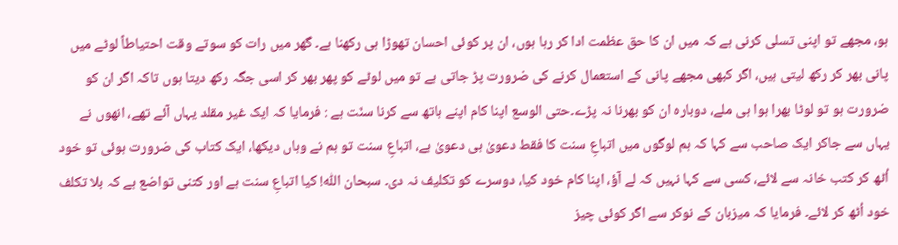ہو، مجھے تو اپنی تسلی کرنی ہے کہ میں ان کا حق عظمت ادا کر رہا ہوں، ان پر کوئی احسان تھوڑا ہی رکھنا ہے۔ گھر میں رات کو سوتے وقت احتیاطاً لوٹے میں پانی بھر کر رکھ لیتی ہیں، اگر کبھی مجھے پانی کے استعمال کرنے کی ضرورت پڑ جاتی ہے تو میں لوٹے کو پھر بھر کر اسی جگہ رکھ دیتا ہوں تاکہ اگر ان کو ضرورت ہو تو لوٹا بھرا ہوا ہی ملے، دوبارہ ان کو بھرنا نہ پڑے۔حتی الوسع اپنا کام اپنے ہاتھ سے کرنا سنّت ہے : فرمایا کہ ایک غیر مقلد یہاں آئے تھے، انھوں نے یہاں سے جاکر ایک صاحب سے کہا کہ ہم لوگوں میں اتباعِ سنت کا فقط دعویٰ ہی دعویٰ ہے، اتباعِ سنت تو ہم نے وہاں دیکھا، ایک کتاب کی ضرورت ہوئی تو خود اُٹھ کر کتب خانہ سے لائے، کسی سے کہا نہیں کہ لے آؤ، اپنا کام خود کیا، دوسرے کو تکلیف نہ دی۔ سبحان اللّٰہ! کیا اتباعِ سنت ہے اور کتنی تواضع ہے کہ بلا تکلف خود اُٹھ کر لائے۔ فرمایا کہ میزبان کے نوکر سے اگر کوئی چیز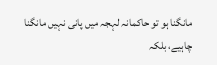مانگنا ہو تو حاکمانہ لہجہ میں پانی نہیں مانگنا چاہیے، بلکہ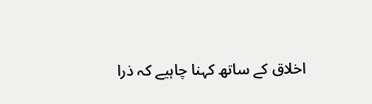اخلاق کے ساتھ کہنا چاہیے کہ ذرا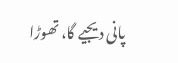پانی دیجیے گا، تھوڑا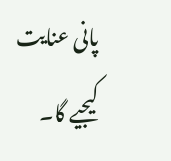پانی عنایت کیجیے گا۔